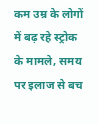कम उम्र के लोगों में बढ़ रहे स्ट्रोक के मामले, समय पर इलाज से बच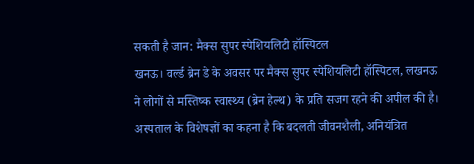सकती है जान: मैक्स सुपर स्पेशियलिटी हॉस्पिटल
खनऊ। वर्ल्ड ब्रेन डे के अवसर पर मैक्स सुपर स्पेशियलिटी हॉस्पिटल, लखनऊ ने लोगों से मस्तिष्क स्वास्थ्य (ब्रेन हेल्थ) के प्रति सजग रहने की अपील की है। अस्पताल के विशेषज्ञों का कहना है कि बदलती जीवनशैली, अनियंत्रित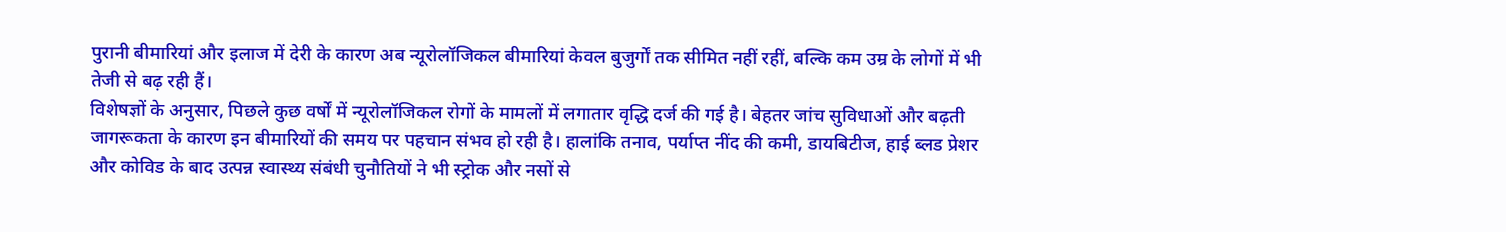पुरानी बीमारियां और इलाज में देरी के कारण अब न्यूरोलॉजिकल बीमारियां केवल बुजुर्गों तक सीमित नहीं रहीं, बल्कि कम उम्र के लोगों में भी तेजी से बढ़ रही हैं।
विशेषज्ञों के अनुसार, पिछले कुछ वर्षों में न्यूरोलॉजिकल रोगों के मामलों में लगातार वृद्धि दर्ज की गई है। बेहतर जांच सुविधाओं और बढ़ती जागरूकता के कारण इन बीमारियों की समय पर पहचान संभव हो रही है। हालांकि तनाव, पर्याप्त नींद की कमी, डायबिटीज, हाई ब्लड प्रेशर और कोविड के बाद उत्पन्न स्वास्थ्य संबंधी चुनौतियों ने भी स्ट्रोक और नसों से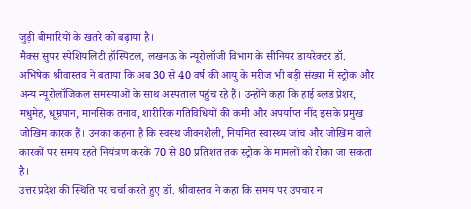जुड़ी बीमारियों के खतरे को बढ़ाया है।
मैक्स सुपर स्पेशियलिटी हॉस्पिटल, लखनऊ के न्यूरोलॉजी विभाग के सीनियर डायरेक्टर डॉ. अभिषेक श्रीवास्तव ने बताया कि अब 30 से 40 वर्ष की आयु के मरीज भी बड़ी संख्या में स्ट्रोक और अन्य न्यूरोलॉजिकल समस्याओं के साथ अस्पताल पहुंच रहे हैं। उन्होंने कहा कि हाई ब्लड प्रेशर, मधुमेह, धूम्रपान, मानसिक तनाव, शारीरिक गतिविधियों की कमी और अपर्याप्त नींद इसके प्रमुख जोखिम कारक हैं। उनका कहना है कि स्वस्थ जीवनशैली, नियमित स्वास्थ्य जांच और जोखिम वाले कारकों पर समय रहते नियंत्रण करके 70 से 80 प्रतिशत तक स्ट्रोक के मामलों को रोका जा सकता है।
उत्तर प्रदेश की स्थिति पर चर्चा करते हुए डॉ. श्रीवास्तव ने कहा कि समय पर उपचार न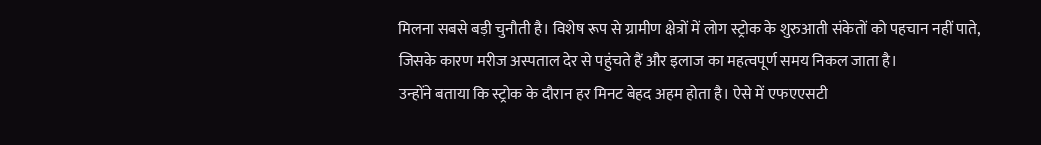मिलना सबसे बड़ी चुनौती है। विशेष रूप से ग्रामीण क्षेत्रों में लोग स्ट्रोक के शुरुआती संकेतों को पहचान नहीं पाते, जिसके कारण मरीज अस्पताल देर से पहुंचते हैं और इलाज का महत्वपूर्ण समय निकल जाता है।
उन्होंने बताया कि स्ट्रोक के दौरान हर मिनट बेहद अहम होता है। ऐसे में एफएएसटी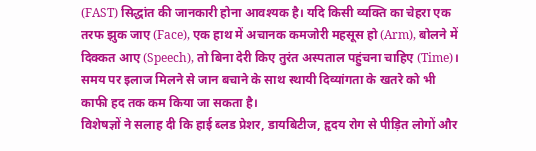(FAST) सिद्धांत की जानकारी होना आवश्यक है। यदि किसी व्यक्ति का चेहरा एक तरफ झुक जाए (Face), एक हाथ में अचानक कमजोरी महसूस हो (Arm), बोलने में दिक्कत आए (Speech), तो बिना देरी किए तुरंत अस्पताल पहुंचना चाहिए (Time)। समय पर इलाज मिलने से जान बचाने के साथ स्थायी दिव्यांगता के खतरे को भी काफी हद तक कम किया जा सकता है।
विशेषज्ञों ने सलाह दी कि हाई ब्लड प्रेशर, डायबिटीज, हृदय रोग से पीड़ित लोगों और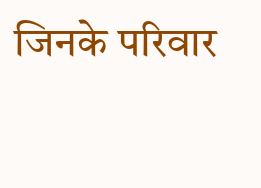जिनके परिवार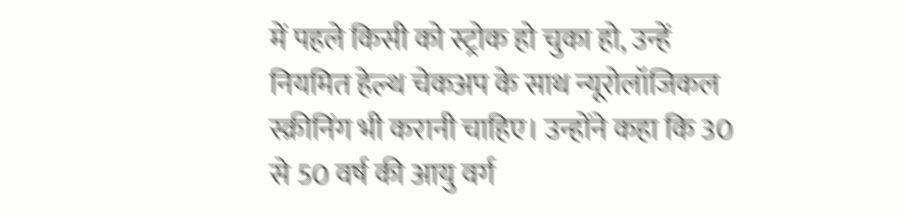में पहले किसी को स्ट्रोक हो चुका हो, उन्हें नियमित हेल्थ चेकअप के साथ न्यूरोलॉजिकल स्क्रीनिंग भी करानी चाहिए। उन्होंने कहा कि 30 से 50 वर्ष की आयु वर्ग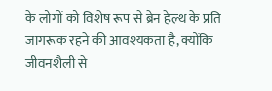के लोगों को विशेष रूप से ब्रेन हेल्थ के प्रति जागरूक रहने की आवश्यकता है, क्योंकि जीवनशैली से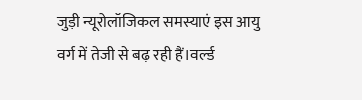जुड़ी न्यूरोलॉजिकल समस्याएं इस आयु वर्ग में तेजी से बढ़ रही हैं।वर्ल्ड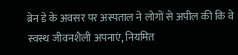ब्रेन डे के अवसर पर अस्पताल ने लोगों से अपील की कि वे स्वस्थ जीवनशैली अपनाएं, नियमित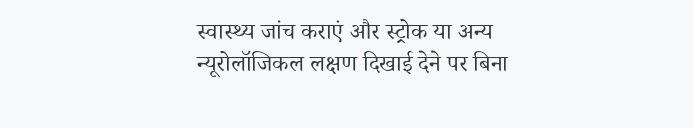स्वास्थ्य जांच कराएं और स्ट्रोक या अन्य न्यूरोलॉजिकल लक्षण दिखाई देने पर बिना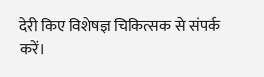देरी किए विशेषज्ञ चिकित्सक से संपर्क करें।